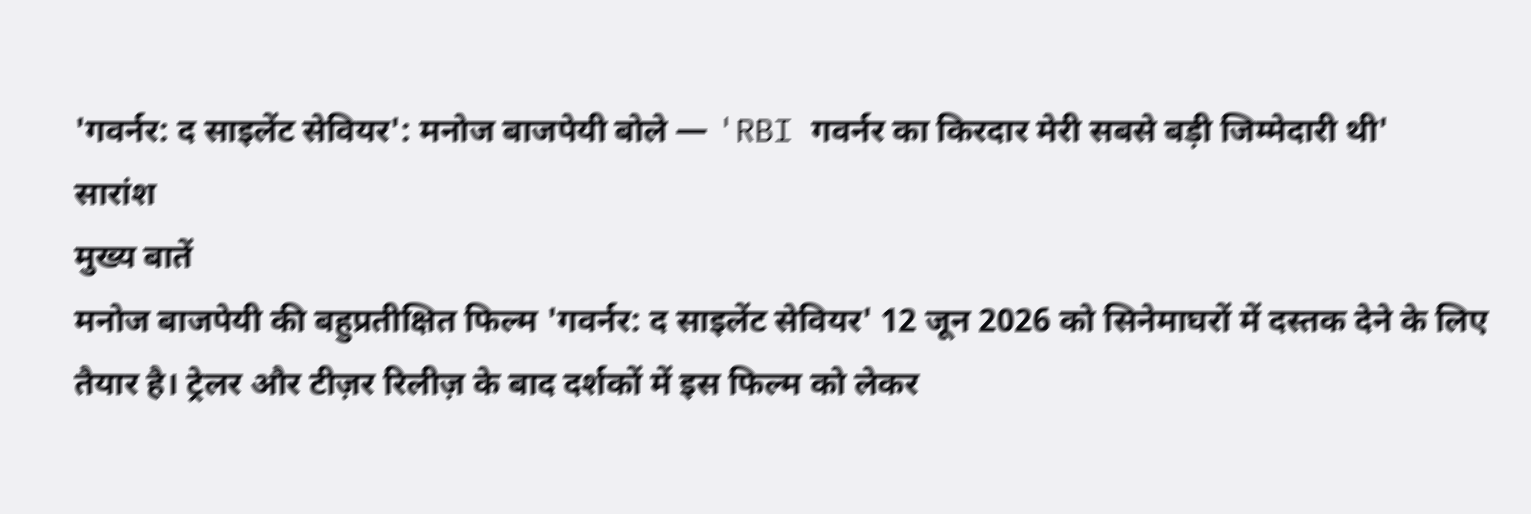'गवर्नर: द साइलेंट सेवियर': मनोज बाजपेयी बोले — 'RBI गवर्नर का किरदार मेरी सबसे बड़ी जिम्मेदारी थी'
सारांश
मुख्य बातें
मनोज बाजपेयी की बहुप्रतीक्षित फिल्म 'गवर्नर: द साइलेंट सेवियर' 12 जून 2026 को सिनेमाघरों में दस्तक देने के लिए तैयार है। ट्रेलर और टीज़र रिलीज़ के बाद दर्शकों में इस फिल्म को लेकर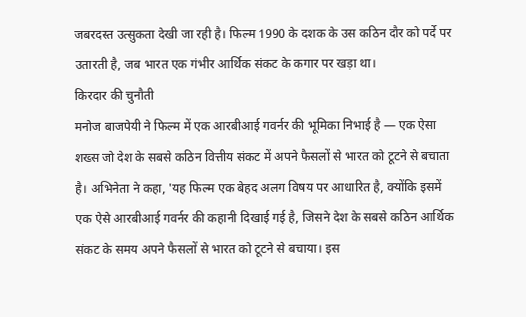जबरदस्त उत्सुकता देखी जा रही है। फिल्म 1990 के दशक के उस कठिन दौर को पर्दे पर उतारती है, जब भारत एक गंभीर आर्थिक संकट के कगार पर खड़ा था।
किरदार की चुनौती
मनोज बाजपेयी ने फिल्म में एक आरबीआई गवर्नर की भूमिका निभाई है — एक ऐसा शख्स जो देश के सबसे कठिन वित्तीय संकट में अपने फैसलों से भारत को टूटने से बचाता है। अभिनेता ने कहा, 'यह फिल्म एक बेहद अलग विषय पर आधारित है, क्योंकि इसमें एक ऐसे आरबीआई गवर्नर की कहानी दिखाई गई है, जिसने देश के सबसे कठिन आर्थिक संकट के समय अपने फैसलों से भारत को टूटने से बचाया। इस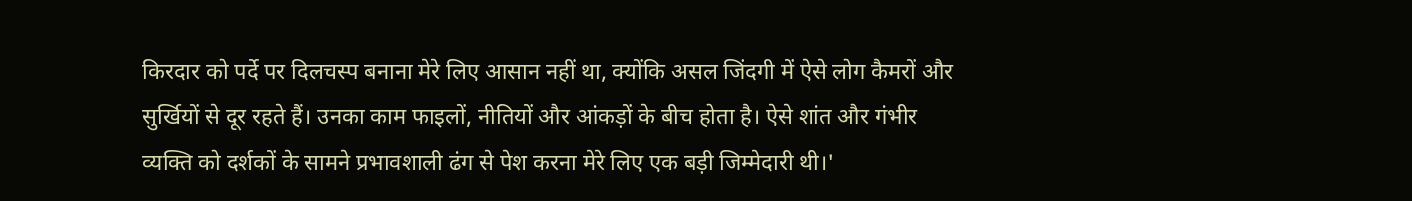किरदार को पर्दे पर दिलचस्प बनाना मेरे लिए आसान नहीं था, क्योंकि असल जिंदगी में ऐसे लोग कैमरों और सुर्खियों से दूर रहते हैं। उनका काम फाइलों, नीतियों और आंकड़ों के बीच होता है। ऐसे शांत और गंभीर व्यक्ति को दर्शकों के सामने प्रभावशाली ढंग से पेश करना मेरे लिए एक बड़ी जिम्मेदारी थी।'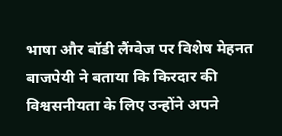भाषा और बॉडी लैंग्वेज पर विशेष मेहनत
बाजपेयी ने बताया कि किरदार की विश्वसनीयता के लिए उन्होंने अपने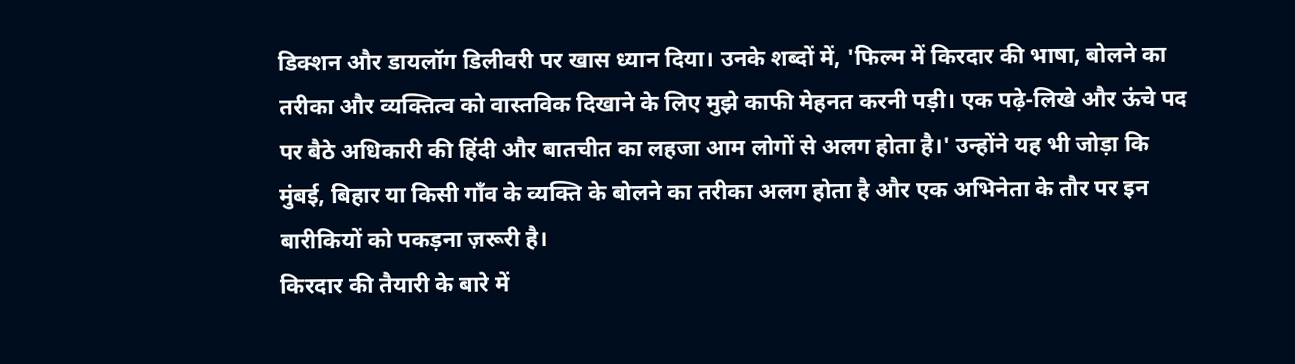डिक्शन और डायलॉग डिलीवरी पर खास ध्यान दिया। उनके शब्दों में, 'फिल्म में किरदार की भाषा, बोलने का तरीका और व्यक्तित्व को वास्तविक दिखाने के लिए मुझे काफी मेहनत करनी पड़ी। एक पढ़े-लिखे और ऊंचे पद पर बैठे अधिकारी की हिंदी और बातचीत का लहजा आम लोगों से अलग होता है।' उन्होंने यह भी जोड़ा कि मुंबई, बिहार या किसी गाँव के व्यक्ति के बोलने का तरीका अलग होता है और एक अभिनेता के तौर पर इन बारीकियों को पकड़ना ज़रूरी है।
किरदार की तैयारी के बारे में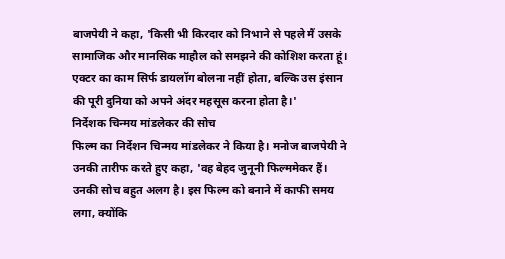बाजपेयी ने कहा, 'किसी भी किरदार को निभाने से पहले मैं उसके सामाजिक और मानसिक माहौल को समझने की कोशिश करता हूं। एक्टर का काम सिर्फ डायलॉग बोलना नहीं होता, बल्कि उस इंसान की पूरी दुनिया को अपने अंदर महसूस करना होता है।'
निर्देशक चिन्मय मांडलेकर की सोच
फिल्म का निर्देशन चिन्मय मांडलेकर ने किया है। मनोज बाजपेयी ने उनकी तारीफ करते हुए कहा, 'वह बेहद जुनूनी फिल्ममेकर हैं। उनकी सोच बहुत अलग है। इस फिल्म को बनाने में काफी समय लगा, क्योंकि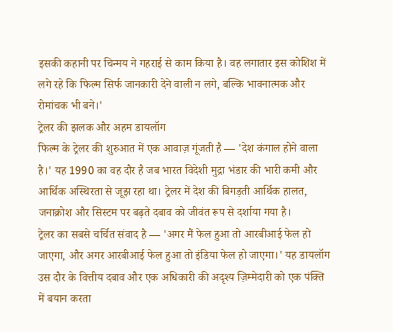इसकी कहानी पर चिन्मय ने गहराई से काम किया है। वह लगातार इस कोशिश में लगे रहे कि फिल्म सिर्फ जानकारी देने वाली न लगे, बल्कि भावनात्मक और रोमांचक भी बने।'
ट्रेलर की झलक और अहम डायलॉग
फिल्म के ट्रेलर की शुरुआत में एक आवाज़ गूंजती है — 'देश कंगाल होने वाला है।' यह 1990 का वह दौर है जब भारत विदेशी मुद्रा भंडार की भारी कमी और आर्थिक अस्थिरता से जूझ रहा था। ट्रेलर में देश की बिगड़ती आर्थिक हालत, जनाक्रोश और सिस्टम पर बढ़ते दबाव को जीवंत रूप से दर्शाया गया है।
ट्रेलर का सबसे चर्चित संवाद है — 'अगर मैं फेल हुआ तो आरबीआई फेल हो जाएगा, और अगर आरबीआई फेल हुआ तो इंडिया फेल हो जाएगा।' यह डायलॉग उस दौर के वित्तीय दबाव और एक अधिकारी की अदृश्य ज़िम्मेदारी को एक पंक्ति में बयान करता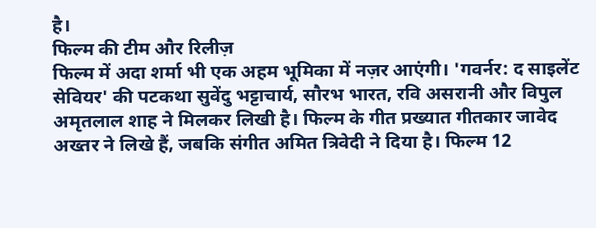है।
फिल्म की टीम और रिलीज़
फिल्म में अदा शर्मा भी एक अहम भूमिका में नज़र आएंगी। 'गवर्नर: द साइलेंट सेवियर' की पटकथा सुवेंदु भट्टाचार्य, सौरभ भारत, रवि असरानी और विपुल अमृतलाल शाह ने मिलकर लिखी है। फिल्म के गीत प्रख्यात गीतकार जावेद अख्तर ने लिखे हैं, जबकि संगीत अमित त्रिवेदी ने दिया है। फिल्म 12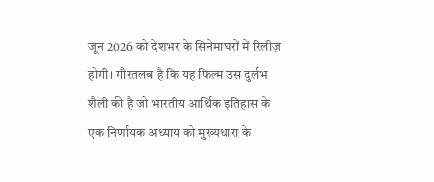जून 2026 को देशभर के सिनेमाघरों में रिलीज़ होगी। गौरतलब है कि यह फिल्म उस दुर्लभ शैली की है जो भारतीय आर्थिक इतिहास के एक निर्णायक अध्याय को मुख्यधारा के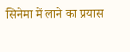सिनेमा में लाने का प्रयास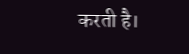करती है।